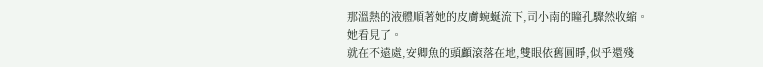那溫熱的液體順著她的皮膚蜿蜒流下,司小南的瞳孔驟然收縮。
她看見了。
就在不遠處,安卿魚的頭顱滾落在地,雙眼依舊圓睜,似乎還殘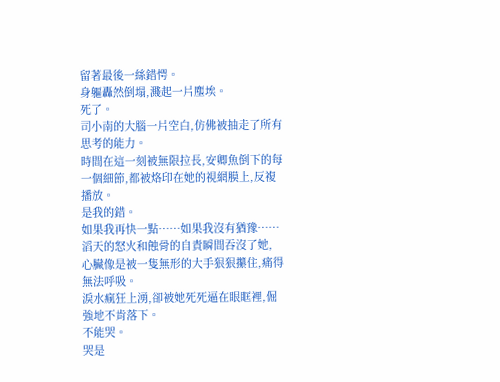留著最後一絲錯愕。
身軀轟然倒塌,濺起一片塵埃。
死了。
司小南的大腦一片空白,仿佛被抽走了所有思考的能力。
時間在這一刻被無限拉長,安卿魚倒下的每一個細節,都被烙印在她的視網膜上,反複播放。
是我的錯。
如果我再快一點……如果我沒有猶豫……
滔天的怒火和蝕骨的自責瞬間吞沒了她,
心臟像是被一隻無形的大手狠狠攥住,痛得無法呼吸。
淚水瘋狂上湧,卻被她死死逼在眼眶裡,倔強地不肯落下。
不能哭。
哭是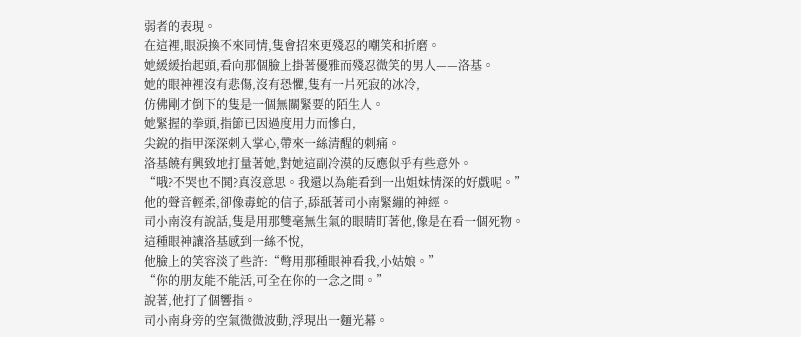弱者的表現。
在這裡,眼淚換不來同情,隻會招來更殘忍的嘲笑和折磨。
她緩緩抬起頭,看向那個臉上掛著優雅而殘忍微笑的男人——洛基。
她的眼神裡沒有悲傷,沒有恐懼,隻有一片死寂的冰冷,
仿佛剛才倒下的隻是一個無關緊要的陌生人。
她緊握的拳頭,指節已因過度用力而慘白,
尖銳的指甲深深刺入掌心,帶來一絲清醒的刺痛。
洛基饒有興致地打量著她,對她這副冷漠的反應似乎有些意外。
“哦?不哭也不鬨?真沒意思。我還以為能看到一出姐妹情深的好戲呢。”
他的聲音輕柔,卻像毒蛇的信子,舔舐著司小南緊繃的神經。
司小南沒有說話,隻是用那雙毫無生氣的眼睛盯著他,像是在看一個死物。
這種眼神讓洛基感到一絲不悅,
他臉上的笑容淡了些許:“彆用那種眼神看我,小姑娘。”
“你的朋友能不能活,可全在你的一念之間。”
說著,他打了個響指。
司小南身旁的空氣微微波動,浮現出一麵光幕。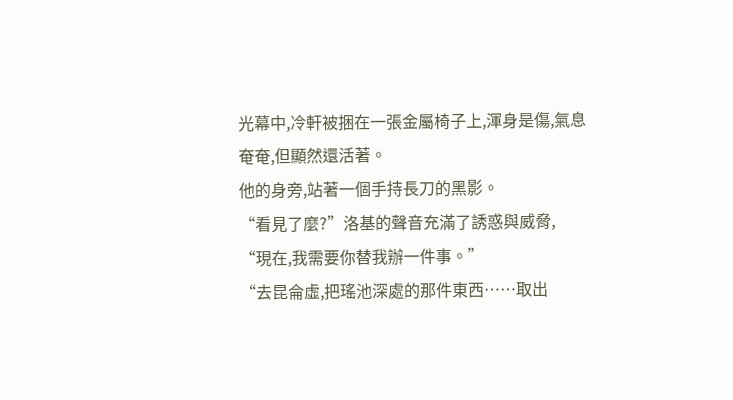光幕中,冷軒被捆在一張金屬椅子上,渾身是傷,氣息奄奄,但顯然還活著。
他的身旁,站著一個手持長刀的黑影。
“看見了麼?”洛基的聲音充滿了誘惑與威脅,
“現在,我需要你替我辦一件事。”
“去昆侖虛,把瑤池深處的那件東西……取出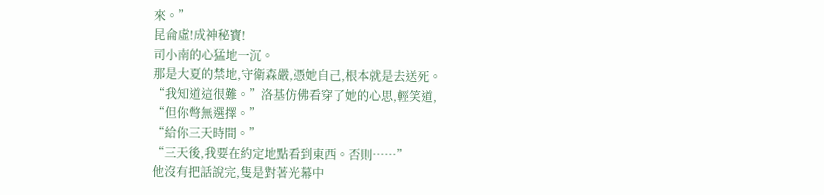來。”
昆侖虛!成神秘寶!
司小南的心猛地一沉。
那是大夏的禁地,守衛森嚴,憑她自己,根本就是去送死。
“我知道這很難。”洛基仿佛看穿了她的心思,輕笑道,
“但你彆無選擇。”
“給你三天時間。”
“三天後,我要在約定地點看到東西。否則……”
他沒有把話說完,隻是對著光幕中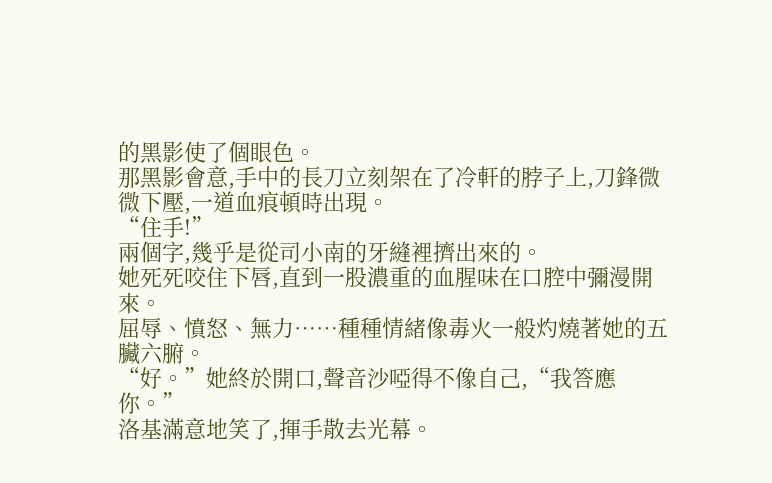的黑影使了個眼色。
那黑影會意,手中的長刀立刻架在了冷軒的脖子上,刀鋒微微下壓,一道血痕頓時出現。
“住手!”
兩個字,幾乎是從司小南的牙縫裡擠出來的。
她死死咬住下唇,直到一股濃重的血腥味在口腔中彌漫開來。
屈辱、憤怒、無力……種種情緒像毒火一般灼燒著她的五臟六腑。
“好。”她終於開口,聲音沙啞得不像自己,“我答應你。”
洛基滿意地笑了,揮手散去光幕。